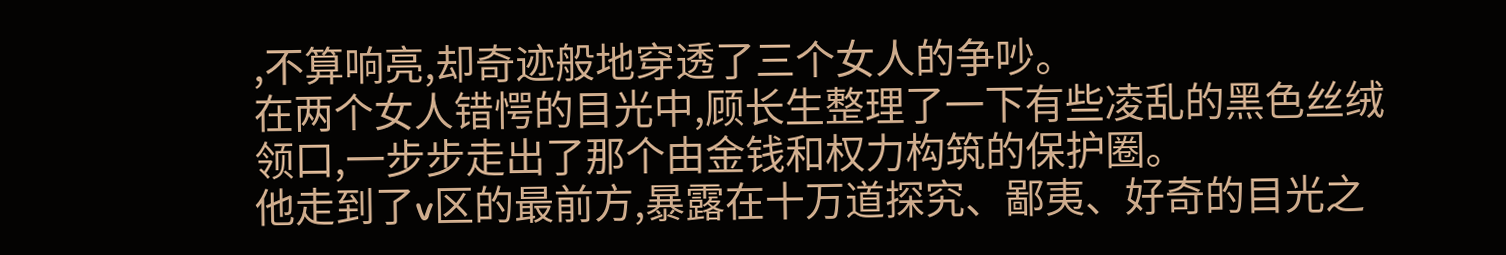,不算响亮,却奇迹般地穿透了三个女人的争吵。
在两个女人错愕的目光中,顾长生整理了一下有些凌乱的黑色丝绒领口,一步步走出了那个由金钱和权力构筑的保护圈。
他走到了v区的最前方,暴露在十万道探究、鄙夷、好奇的目光之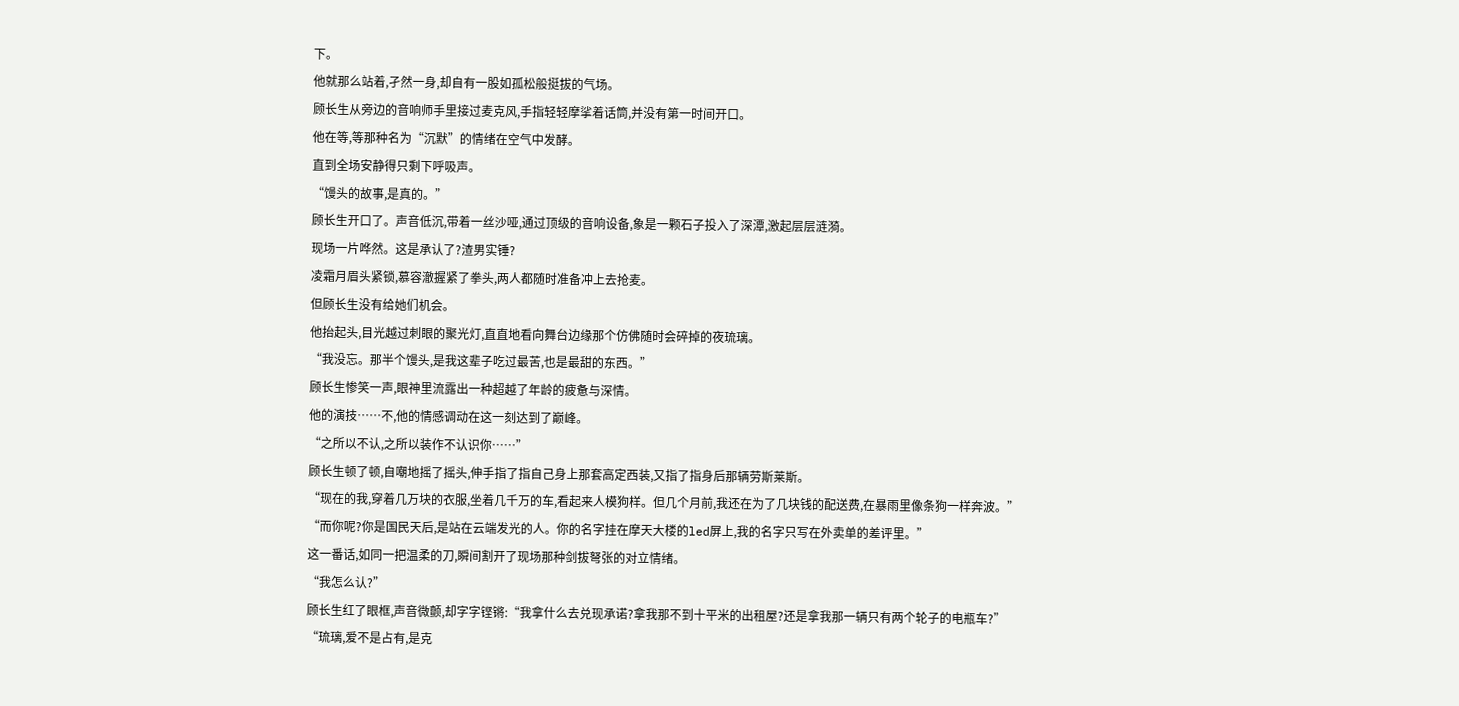下。
他就那么站着,孑然一身,却自有一股如孤松般挺拔的气场。
顾长生从旁边的音响师手里接过麦克风,手指轻轻摩挲着话筒,并没有第一时间开口。
他在等,等那种名为“沉默”的情绪在空气中发酵。
直到全场安静得只剩下呼吸声。
“馒头的故事,是真的。”
顾长生开口了。声音低沉,带着一丝沙哑,通过顶级的音响设备,象是一颗石子投入了深潭,激起层层涟漪。
现场一片哗然。这是承认了?渣男实锤?
凌霜月眉头紧锁,慕容澈握紧了拳头,两人都随时准备冲上去抢麦。
但顾长生没有给她们机会。
他抬起头,目光越过刺眼的聚光灯,直直地看向舞台边缘那个仿佛随时会碎掉的夜琉璃。
“我没忘。那半个馒头,是我这辈子吃过最苦,也是最甜的东西。”
顾长生惨笑一声,眼神里流露出一种超越了年龄的疲惫与深情。
他的演技……不,他的情感调动在这一刻达到了巅峰。
“之所以不认,之所以装作不认识你……”
顾长生顿了顿,自嘲地摇了摇头,伸手指了指自己身上那套高定西装,又指了指身后那辆劳斯莱斯。
“现在的我,穿着几万块的衣服,坐着几千万的车,看起来人模狗样。但几个月前,我还在为了几块钱的配送费,在暴雨里像条狗一样奔波。”
“而你呢?你是国民天后,是站在云端发光的人。你的名字挂在摩天大楼的led屏上,我的名字只写在外卖单的差评里。”
这一番话,如同一把温柔的刀,瞬间割开了现场那种剑拔弩张的对立情绪。
“我怎么认?”
顾长生红了眼框,声音微颤,却字字铿锵:“我拿什么去兑现承诺?拿我那不到十平米的出租屋?还是拿我那一辆只有两个轮子的电瓶车?”
“琉璃,爱不是占有,是克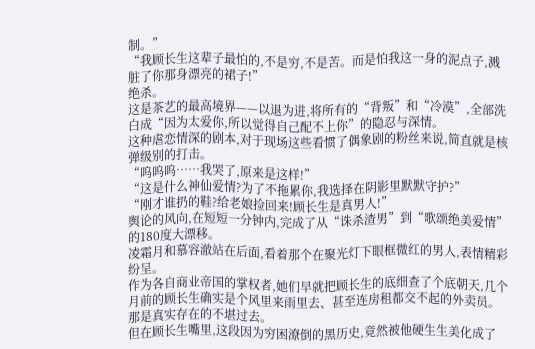制。”
“我顾长生这辈子最怕的,不是穷,不是苦。而是怕我这一身的泥点子,溅脏了你那身漂亮的裙子!”
绝杀。
这是茶艺的最高境界——以退为进,将所有的“背叛”和“冷漠”,全部洗白成“因为太爱你,所以觉得自己配不上你”的隐忍与深情。
这种虐恋情深的剧本,对于现场这些看惯了偶象剧的粉丝来说,简直就是核弹级别的打击。
“呜呜呜……我哭了,原来是这样!”
“这是什么神仙爱情?为了不拖累你,我选择在阴影里默默守护?”
“刚才谁扔的鞋?给老娘捡回来!顾长生是真男人!”
舆论的风向,在短短一分钟内,完成了从“诛杀渣男”到“歌颂绝美爱情”的180度大漂移。
凌霜月和慕容澈站在后面,看着那个在聚光灯下眼框微红的男人,表情精彩纷呈。
作为各自商业帝国的掌权者,她们早就把顾长生的底细查了个底朝天,几个月前的顾长生确实是个风里来雨里去、甚至连房租都交不起的外卖员。
那是真实存在的不堪过去。
但在顾长生嘴里,这段因为穷困潦倒的黑历史,竟然被他硬生生美化成了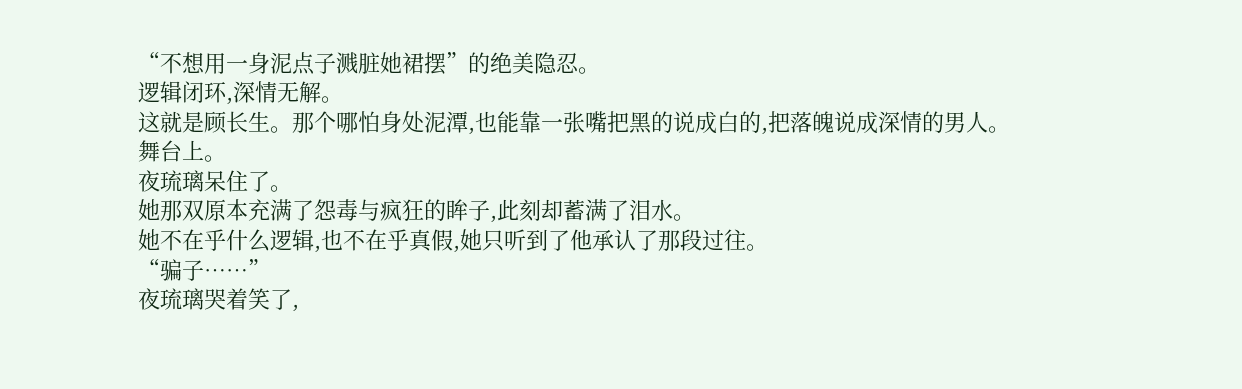“不想用一身泥点子溅脏她裙摆”的绝美隐忍。
逻辑闭环,深情无解。
这就是顾长生。那个哪怕身处泥潭,也能靠一张嘴把黑的说成白的,把落魄说成深情的男人。
舞台上。
夜琉璃呆住了。
她那双原本充满了怨毒与疯狂的眸子,此刻却蓄满了泪水。
她不在乎什么逻辑,也不在乎真假,她只听到了他承认了那段过往。
“骗子……”
夜琉璃哭着笑了,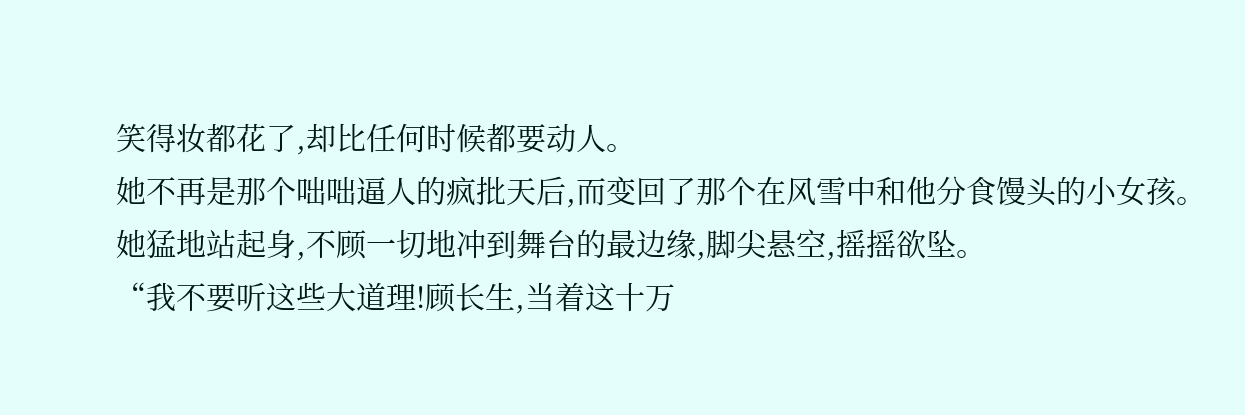笑得妆都花了,却比任何时候都要动人。
她不再是那个咄咄逼人的疯批天后,而变回了那个在风雪中和他分食馒头的小女孩。
她猛地站起身,不顾一切地冲到舞台的最边缘,脚尖悬空,摇摇欲坠。
“我不要听这些大道理!顾长生,当着这十万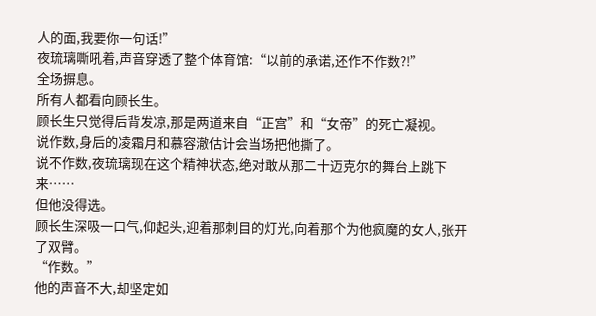人的面,我要你一句话!”
夜琉璃嘶吼着,声音穿透了整个体育馆:“以前的承诺,还作不作数?!”
全场摒息。
所有人都看向顾长生。
顾长生只觉得后背发凉,那是两道来自“正宫”和“女帝”的死亡凝视。
说作数,身后的凌霜月和慕容澈估计会当场把他撕了。
说不作数,夜琉璃现在这个精神状态,绝对敢从那二十迈克尔的舞台上跳下来……
但他没得选。
顾长生深吸一口气,仰起头,迎着那刺目的灯光,向着那个为他疯魔的女人,张开了双臂。
“作数。”
他的声音不大,却坚定如